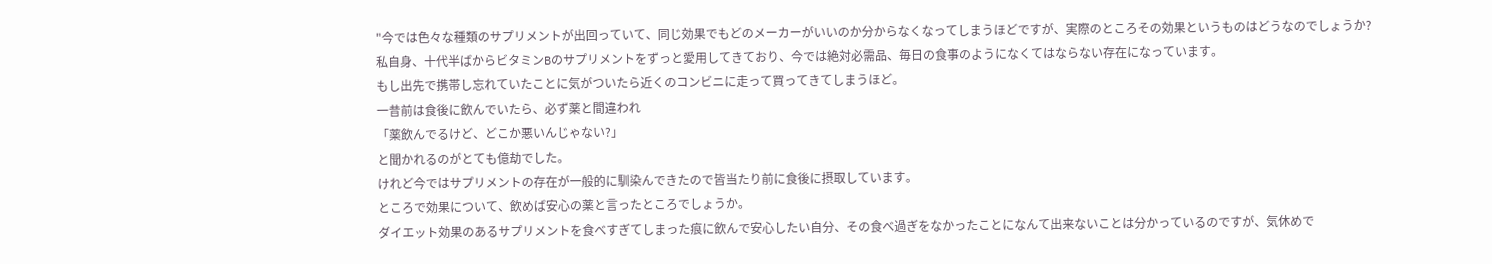"今では色々な種類のサプリメントが出回っていて、同じ効果でもどのメーカーがいいのか分からなくなってしまうほどですが、実際のところその効果というものはどうなのでしょうか?
私自身、十代半ばからビタミンBのサプリメントをずっと愛用してきており、今では絶対必需品、毎日の食事のようになくてはならない存在になっています。
もし出先で携帯し忘れていたことに気がついたら近くのコンビニに走って買ってきてしまうほど。
一昔前は食後に飲んでいたら、必ず薬と間違われ
「薬飲んでるけど、どこか悪いんじゃない?」
と聞かれるのがとても億劫でした。
けれど今ではサプリメントの存在が一般的に馴染んできたので皆当たり前に食後に摂取しています。
ところで効果について、飲めば安心の薬と言ったところでしょうか。
ダイエット効果のあるサプリメントを食べすぎてしまった痕に飲んで安心したい自分、その食べ過ぎをなかったことになんて出来ないことは分かっているのですが、気休めで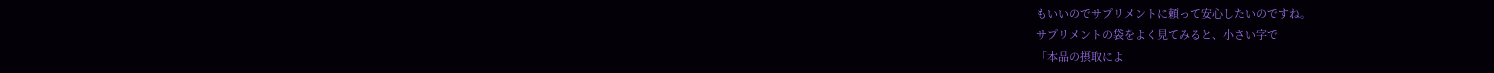もいいのでサプリメントに頼って安心したいのですね。
サプリメントの袋をよく見てみると、小さい字で
「本品の摂取によ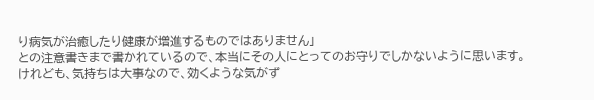り病気が治癒したり健康が増進するものではありません」
との注意書きまで書かれているので、本当にその人にとってのお守りでしかないように思います。
けれども、気持ちは大事なので、効くような気がず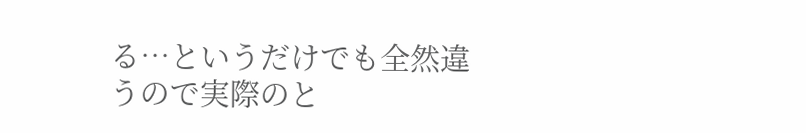る…というだけでも全然違うので実際のと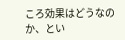ころ効果はどうなのか、とい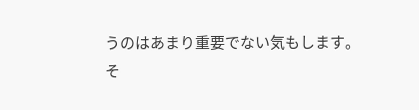うのはあまり重要でない気もします。
そ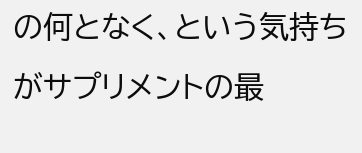の何となく、という気持ちがサプリメントの最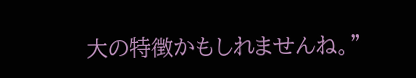大の特徴かもしれませんね。"